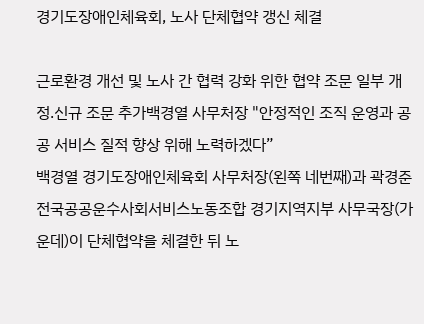경기도장애인체육회, 노사 단체협약 갱신 체결

근로환경 개선 및 노사 간 협력 강화 위한 협약 조문 일부 개정.신규 조문 추가백경열 사무처장 "안정적인 조직 운영과 공공 서비스 질적 향상 위해 노력하겠다”
백경열 경기도장애인체육회 사무처장(왼쪽 네번째)과 곽경준 전국공공운수사회서비스노동조합 경기지역지부 사무국장(가운데)이 단체협약을 체결한 뒤 노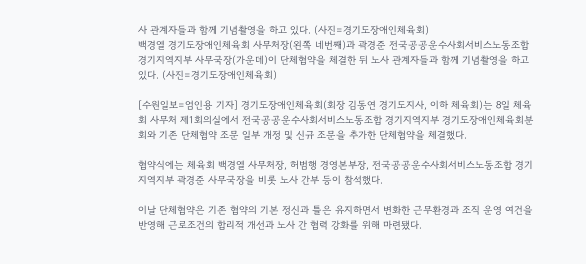사 관계자들과 함께 기념촬영을 하고 있다. (사진=경기도장애인체육회)
백경열 경기도장애인체육회 사무처장(왼쪽 네번째)과 곽경준 전국공공운수사회서비스노동조합 경기지역지부 사무국장(가운데)이 단체협약을 체결한 뒤 노사 관계자들과 함께 기념촬영을 하고 있다. (사진=경기도장애인체육회)

[수원일보=엄인용 기자] 경기도장애인체육회(회장 김동연 경기도지사, 이하 체육회)는 8일 체육회 사무처 제1회의실에서 전국공공운수사회서비스노동조합 경기지역지부 경기도장애인체육회분회와 기존 단체협약 조문 일부 개정 및 신규 조문을 추가한 단체협약을 체결했다.

협약식에는 체육회 백경열 사무처장, 허범행 경영본부장, 전국공공운수사회서비스노동조합 경기지역지부 곽경준 사무국장을 비롯 노사 간부 등이 참석했다.

이날 단체협약은 기존 협약의 기본 정신과 틀은 유지하면서 변화한 근무환경과 조직 운영 여건을 반영해 근로조건의 합리적 개선과 노사 간 협력 강화를 위해 마련됐다.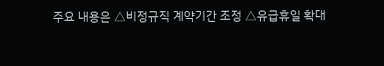주요 내용은 △비정규직 계약기간 조정 △유급휴일 확대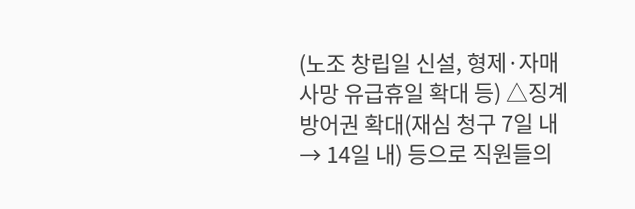(노조 창립일 신설, 형제·자매 사망 유급휴일 확대 등) △징계 방어권 확대(재심 청구 7일 내 → 14일 내) 등으로 직원들의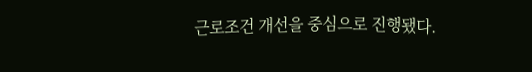근로조건 개선을 중심으로 진행됐다.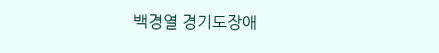백경열 경기도장애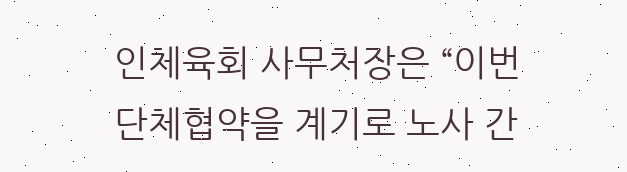인체육회 사무처장은 “이번 단체협약을 계기로 노사 간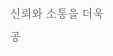신뢰와 소통을 더욱 공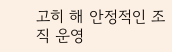고히 해 안정적인 조직 운영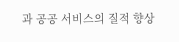과 공공 서비스의 질적 향상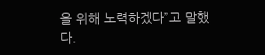을 위해 노력하겠다”고 말했다.